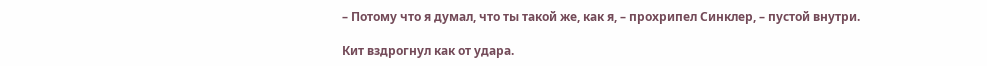– Потому что я думал, что ты такой же, как я, – прохрипел Синклер, – пустой внутри.

Кит вздрогнул как от удара.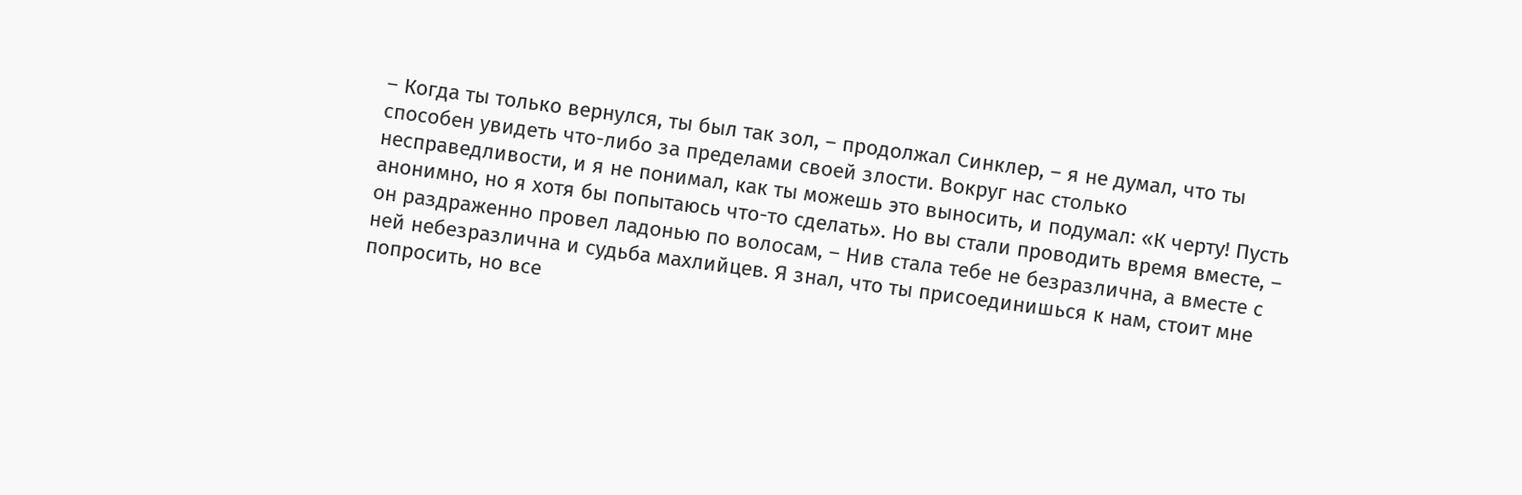– Когда ты только вернулся, ты был так зол, – продолжал Синклер, – я не думал, что ты способен увидеть что-либо за пределами своей злости. Вокруг нас столько несправедливости, и я не понимал, как ты можешь это выносить, и подумал: «К черту! Пусть анонимно, но я хотя бы попытаюсь что-то сделать». Но вы стали проводить время вместе, – он раздраженно провел ладонью по волосам, – Нив стала тебе не безразлична, а вместе с ней небезразлична и судьба махлийцев. Я знал, что ты присоединишься к нам, стоит мне попросить, но все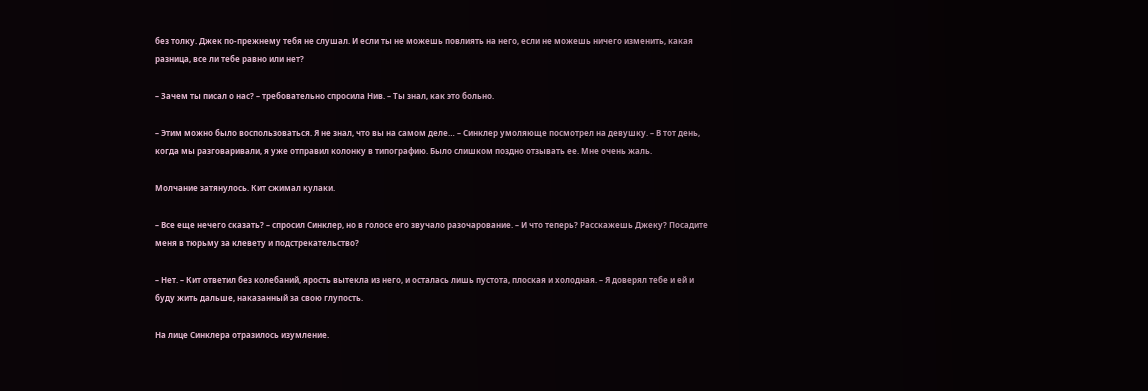без толку. Джек по-прежнему тебя не слушал. И если ты не можешь повлиять на него, если не можешь ничего изменить, какая разница, все ли тебе равно или нет?

– Зачем ты писал о нас? – требовательно спросила Нив. – Ты знал, как это больно.

– Этим можно было воспользоваться. Я не знал, что вы на самом деле… – Синклер умоляюще посмотрел на девушку. – В тот день, когда мы разговаривали, я уже отправил колонку в типографию. Было слишком поздно отзывать ее. Мне очень жаль.

Молчание затянулось. Кит сжимал кулаки.

– Все еще нечего сказать? – спросил Синклер, но в голосе его звучало разочарование. – И что теперь? Расскажешь Джеку? Посадите меня в тюрьму за клевету и подстрекательство?

– Нет. – Кит ответил без колебаний, ярость вытекла из него, и осталась лишь пустота, плоская и холодная. – Я доверял тебе и ей и буду жить дальше, наказанный за свою глупость.

На лице Синклера отразилось изумление.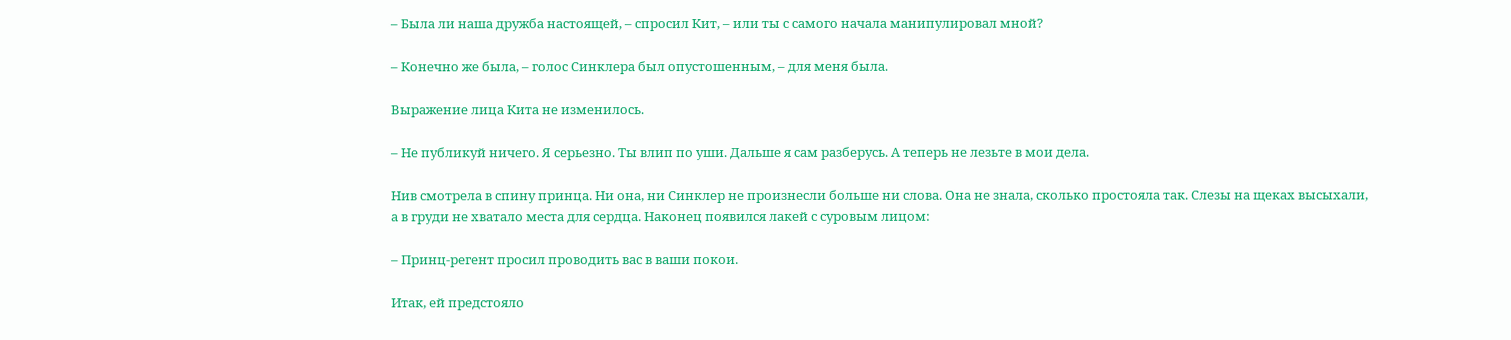– Была ли наша дружба настоящей, – спросил Кит, – или ты с самого начала манипулировал мной?

– Конечно же была, – голос Синклера был опустошенным, – для меня была.

Выражение лица Кита не изменилось.

– Не публикуй ничего. Я серьезно. Ты влип по уши. Дальше я сам разберусь. А теперь не лезьте в мои дела.

Нив смотрела в спину принца. Ни она, ни Синклер не произнесли больше ни слова. Она не знала, сколько простояла так. Слезы на щеках высыхали, а в груди не хватало места для сердца. Наконец появился лакей с суровым лицом:

– Принц-регент просил проводить вас в ваши покои.

Итак, ей предстояло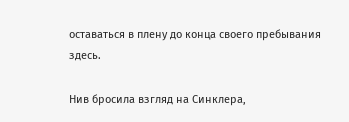оставаться в плену до конца своего пребывания здесь.

Нив бросила взгляд на Синклера,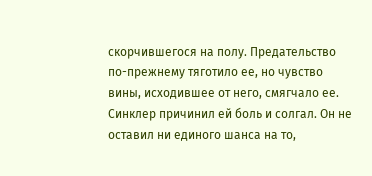скорчившегося на полу. Предательство по-прежнему тяготило ее, но чувство вины, исходившее от него, смягчало ее. Синклер причинил ей боль и солгал. Он не оставил ни единого шанса на то,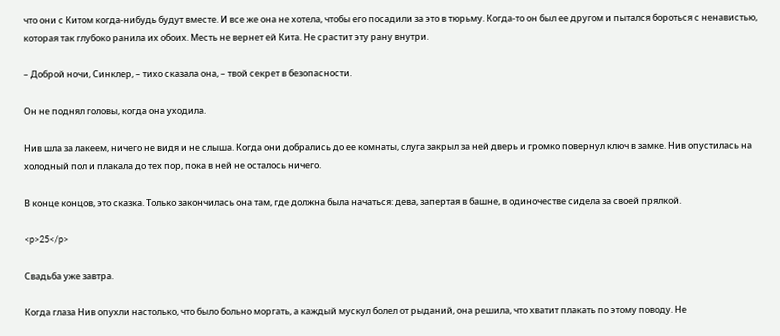что они с Китом когда-нибудь будут вместе. И все же она не хотела, чтобы его посадили за это в тюрьму. Когда-то он был ее другом и пытался бороться с ненавистью, которая так глубоко ранила их обоих. Месть не вернет ей Кита. Не срастит эту рану внутри.

– Доброй ночи, Синклер, – тихо сказала она, – твой секрет в безопасности.

Он не поднял головы, когда она уходила.

Нив шла за лакеем, ничего не видя и не слыша. Когда они добрались до ее комнаты, слуга закрыл за ней дверь и громко повернул ключ в замке. Нив опустилась на холодный пол и плакала до тех пор, пока в ней не осталось ничего.

В конце концов, это сказка. Только закончилась она там, где должна была начаться: дева, запертая в башне, в одиночестве сидела за своей прялкой.

<p>25</p>

Свадьба уже завтра.

Когда глаза Нив опухли настолько, что было больно моргать, а каждый мускул болел от рыданий, она решила, что хватит плакать по этому поводу. Не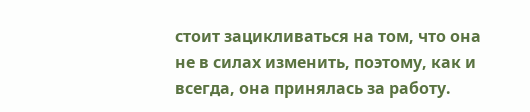стоит зацикливаться на том, что она не в силах изменить, поэтому, как и всегда, она принялась за работу.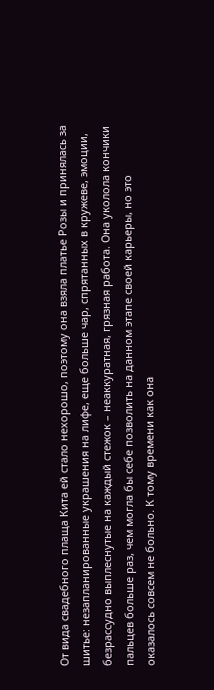От вида свадебного плаща Кита ей стало нехорошо, поэтому она взяла платье Розы и принялась за шитье: незапланированные украшения на лифе, еще больше чар, спрятанных в кружеве, эмоции, безрассудно выплеснутые на каждый стежок – неаккуратная, грязная работа. Она уколола кончики пальцев больше раз, чем могла бы себе позволить на данном этапе своей карьеры, но это оказалось совсем не больно. К тому времени как она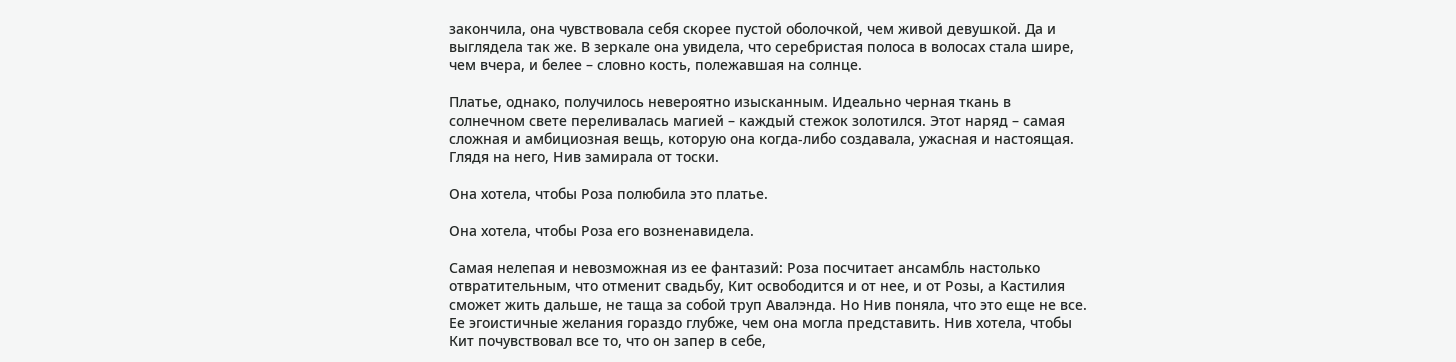закончила, она чувствовала себя скорее пустой оболочкой, чем живой девушкой. Да и выглядела так же. В зеркале она увидела, что серебристая полоса в волосах стала шире, чем вчера, и белее – словно кость, полежавшая на солнце.

Платье, однако, получилось невероятно изысканным. Идеально черная ткань в солнечном свете переливалась магией – каждый стежок золотился. Этот наряд – самая сложная и амбициозная вещь, которую она когда-либо создавала, ужасная и настоящая. Глядя на него, Нив замирала от тоски.

Она хотела, чтобы Роза полюбила это платье.

Она хотела, чтобы Роза его возненавидела.

Самая нелепая и невозможная из ее фантазий: Роза посчитает ансамбль настолько отвратительным, что отменит свадьбу, Кит освободится и от нее, и от Розы, а Кастилия сможет жить дальше, не таща за собой труп Авалэнда. Но Нив поняла, что это еще не все. Ее эгоистичные желания гораздо глубже, чем она могла представить. Нив хотела, чтобы Кит почувствовал все то, что он запер в себе,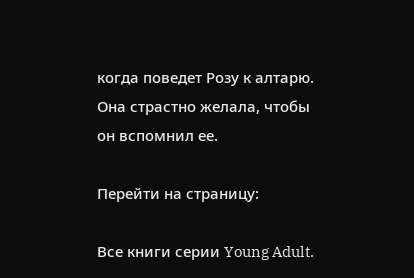когда поведет Розу к алтарю. Она страстно желала, чтобы он вспомнил ее.

Перейти на страницу:

Все книги серии Young Adult.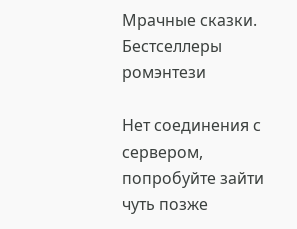Мрачные сказки. Бестселлеры ромэнтези

Нет соединения с сервером, попробуйте зайти чуть позже